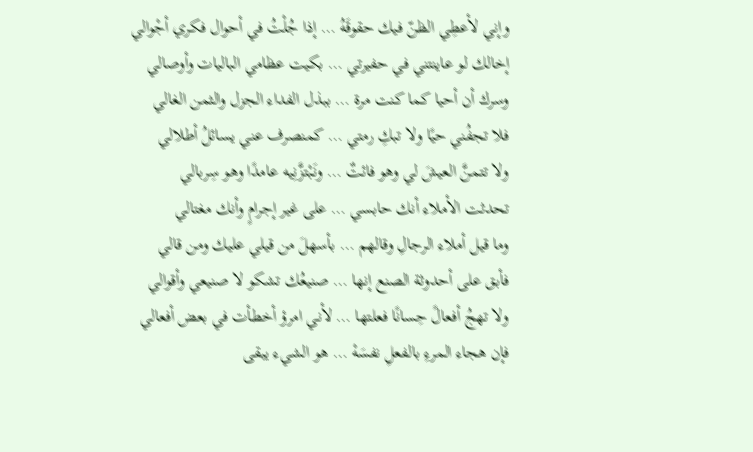وإني لأعطِي الظنّ فيك حقوقَهُ … إذا جُلْتُ في أحوال فكري أجْوالي
إخالك لو عاينتني في حفيرتي … بكيت عظامي الباليات وأوصالي
وسرك أن أحيا كما كنت مرة … ببذل الفداء الجزل والثمن الغالي
فلا تجفُني حيًا ولا تبكِ رمتي … كمنصرف عني يسائلُ أطلالي
ولا تتمنَّ العيشَ لي وهو فائتٌ … ونَبْتزَّنِيه عامدًا وهو سِربالي
تحدثت الأملاء أنك حابسي … على غير إجرامٍ وأنك مغتالي
وما قيل أملاء الرجالِ وقالهم … بأسهلَ من قيلي عليك ومن قالي
فأبق على أحدوثة الصنع إنها … صنيعُك تشكو لا صنيعي وأقوالي
ولا تهجُ أفعالً حِسانًا فعلتها … لأني امرؤ أخطأت في بعض أفعالي
فإن هجاء المرءِ بالفعلِ نفسَهْ … هو الشيء يبقى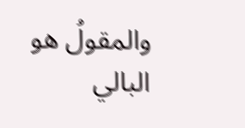والمقولُ هو البالي